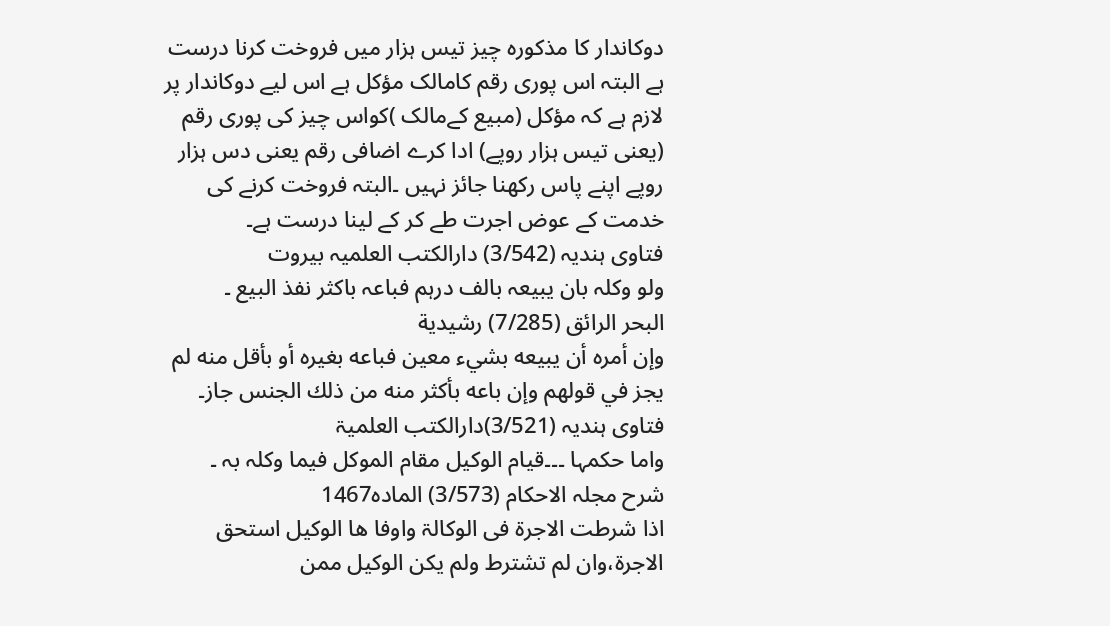دوکاندار کا مذکورہ چیز تیس ہزار میں فروخت کرنا درست ہے البتہ اس پوری رقم کامالک مؤکل ہے اس لیے دوکاندار پر لازم ہے کہ مؤکل (مبیع کےمالک )کواس چیز کی پوری رقم (یعنی تیس ہزار روپے) ادا کرے اضافی رقم یعنی دس ہزار روپے اپنے پاس رکھنا جائز نہیں ۔البتہ فروخت کرنے کی خدمت کے عوض اجرت طے کر کے لینا درست ہے۔
فتاوی ہندیہ (3/542) دارالکتب العلمیہ بیروت
ولو وکلہ بان یبیعہ بالف درہم فباعہ باکثر نفذ البیع ۔
البحر الرائق (7/285) رشیدیة
وإن أمره أن يبيعه بشيء معين فباعه بغيره أو بأقل منه لم يجز في قولهم وإن باعه بأكثر منه من ذلك الجنس جاز۔
فتاوی ہندیہ (3/521)دارالکتب العلمیۃ
واما حکمہا ۔۔۔قیام الوکیل مقام الموکل فیما وکلہ بہ ۔
شرح مجلہ الاحکام (3/573) المادہ1467
اذا شرطت الاجرۃ فی الوکالۃ واوفا ھا الوکیل استحق الاجرۃ،وان لم تشترط ولم یکن الوکیل ممن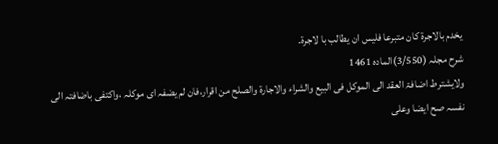یخدم بالاجرۃ کان متبرعا فلیس ان یطالب با لاجرۃ۔
شرح مجلہ (3/550)المادہ 1461
ولایشترط اضافۃ العقد الی الموکل فی البیع والشراء والاجارۃ والصلح من اقرار،فان لم یضفہ ای موکلہ ،واکتفی باضافتہ الی نفسہ صح ایضا وعلی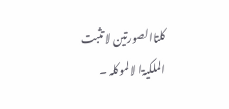کلتاالصورتین لا تثبت الملکیۃا لا لموکلہ ۔